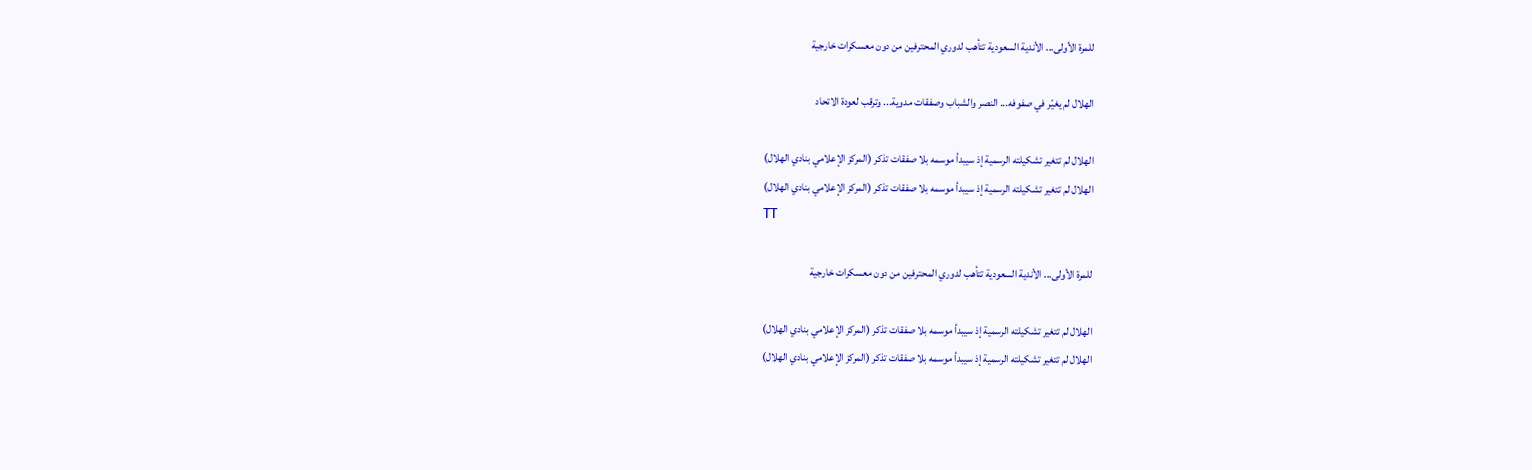للمرة الأولى... الأندية السعودية تتأهب لدوري المحترفين من دون معسكرات خارجية

الهلال لم يغيّر في صفوفه... النصر والشباب وصفقات مدوية... وترقب لعودة الاتحاد

الهلال لم تتغير تشكيلته الرسمية إذ سيبدأ موسمه بلا صفقات تذكر (المركز الإعلامي بنادي الهلال)
الهلال لم تتغير تشكيلته الرسمية إذ سيبدأ موسمه بلا صفقات تذكر (المركز الإعلامي بنادي الهلال)
TT

للمرة الأولى... الأندية السعودية تتأهب لدوري المحترفين من دون معسكرات خارجية

الهلال لم تتغير تشكيلته الرسمية إذ سيبدأ موسمه بلا صفقات تذكر (المركز الإعلامي بنادي الهلال)
الهلال لم تتغير تشكيلته الرسمية إذ سيبدأ موسمه بلا صفقات تذكر (المركز الإعلامي بنادي الهلال)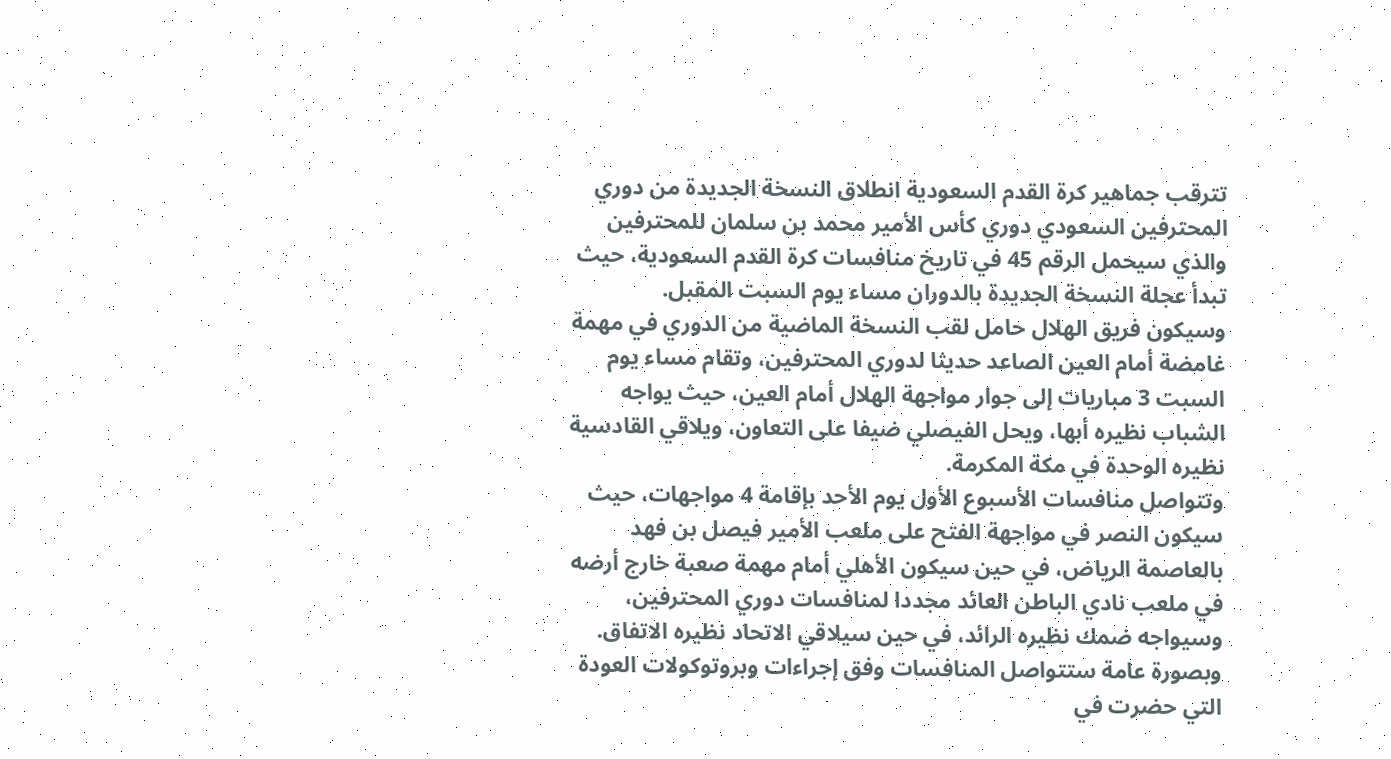تترقب جماهير كرة القدم السعودية انطلاق النسخة الجديدة من دوري المحترفين السعودي دوري كأس الأمير محمد بن سلمان للمحترفين والذي سيحمل الرقم 45 في تاريخ منافسات كرة القدم السعودية، حيث تبدأ عجلة النسخة الجديدة بالدوران مساء يوم السبت المقبل.
وسيكون فريق الهلال حامل لقب النسخة الماضية من الدوري في مهمة غامضة أمام العين الصاعد حديثا لدوري المحترفين، وتقام مساء يوم السبت 3 مباريات إلى جوار مواجهة الهلال أمام العين، حيث يواجه الشباب نظيره أبها، ويحل الفيصلي ضيفا على التعاون، ويلاقي القادسية نظيره الوحدة في مكة المكرمة.
وتتواصل منافسات الأسبوع الأول يوم الأحد بإقامة 4 مواجهات، حيث سيكون النصر في مواجهة الفتح على ملعب الأمير فيصل بن فهد بالعاصمة الرياض، في حين سيكون الأهلي أمام مهمة صعبة خارج أرضه في ملعب نادي الباطن العائد مجددا لمنافسات دوري المحترفين، وسيواجه ضمك نظيره الرائد، في حين سيلاقي الاتحاد نظيره الاتفاق.
وبصورة عامة ستتواصل المنافسات وفق إجراءات وبروتوكولات العودة التي حضرت في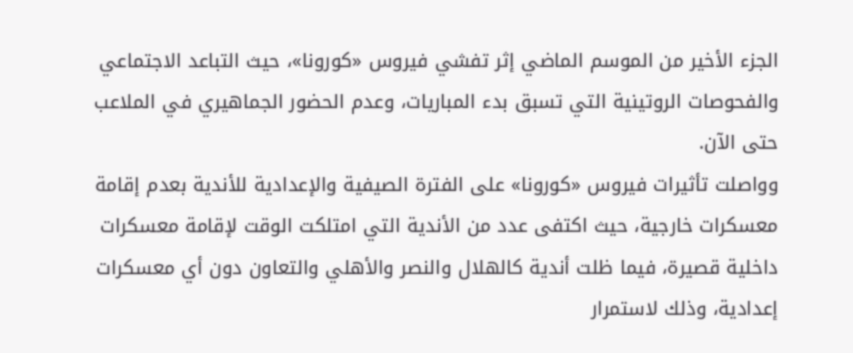الجزء الأخير من الموسم الماضي إثر تفشي فيروس «كورونا»، حيث التباعد الاجتماعي والفحوصات الروتينية التي تسبق بدء المباريات، وعدم الحضور الجماهيري في الملاعب حتى الآن.
وواصلت تأثيرات فيروس «كورونا» على الفترة الصيفية والإعدادية للأندية بعدم إقامة معسكرات خارجية، حيث اكتفى عدد من الأندية التي امتلكت الوقت لإقامة معسكرات داخلية قصيرة، فيما ظلت أندية كالهلال والنصر والأهلي والتعاون دون أي معسكرات إعدادية، وذلك لاستمرار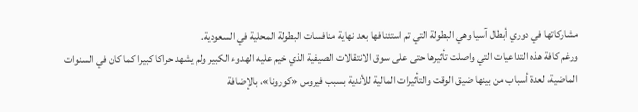مشاركاتها في دوري أبطال آسيا وهي البطولة التي تم استئنافها بعد نهاية منافسات البطولة المحلية في السعودية.
ورغم كافة هذه التداعيات التي واصلت تأثيرها حتى على سوق الانتقالات الصيفية الذي خيم عليه الهدوء الكبير ولم يشهد حراكا كبيرا كما كان في السنوات الماضية، لعدة أسباب من بينها ضيق الوقت والتأثيرات المالية للأندية بسبب فيروس «كورونا»، بالإضافة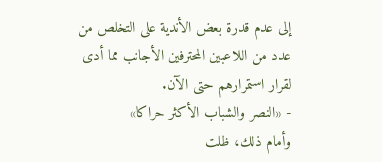إلى عدم قدرة بعض الأندية على التخلص من عدد من اللاعبين المحترفين الأجانب مما أدى لقرار استمرارهم حتى الآن.
- «النصر والشباب الأكثر حراكا»
وأمام ذلك، ظلت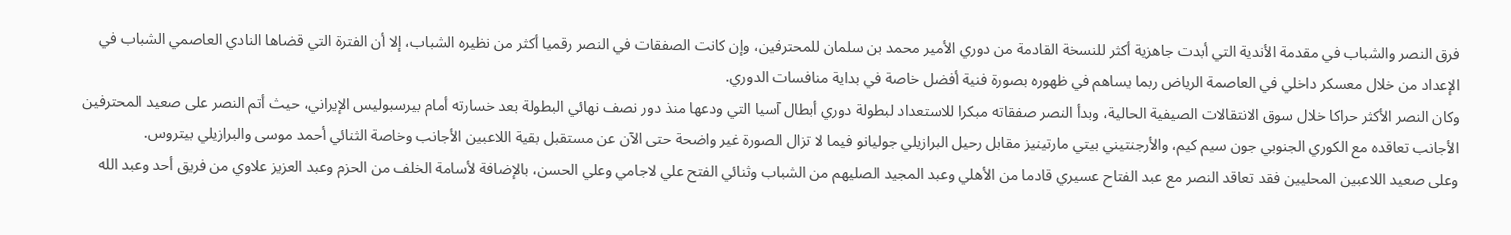فرق النصر والشباب في مقدمة الأندية التي أبدت جاهزية أكثر للنسخة القادمة من دوري الأمير محمد بن سلمان للمحترفين، وإن كانت الصفقات في النصر رقميا أكثر من نظيره الشباب، إلا أن الفترة التي قضاها النادي العاصمي الشباب في الإعداد من خلال معسكر داخلي في العاصمة الرياض ربما يساهم في ظهوره بصورة فنية أفضل خاصة في بداية منافسات الدوري.
وكان النصر الأكثر حراكا خلال سوق الانتقالات الصيفية الحالية، وبدأ النصر صفقاته مبكرا للاستعداد لبطولة دوري أبطال آسيا التي ودعها منذ دور نصف نهائي البطولة بعد خسارته أمام بيرسبوليس الإيراني، حيث أتم النصر على صعيد المحترفين الأجانب تعاقده مع الكوري الجنوبي جون سيم كيم، والأرجنتيني بيتي مارتينيز مقابل رحيل البرازيلي جوليانو فيما لا تزال الصورة غير واضحة حتى الآن عن مستقبل بقية اللاعبين الأجانب وخاصة الثنائي أحمد موسى والبرازيلي بيتروس.
وعلى صعيد اللاعبين المحليين فقد تعاقد النصر مع عبد الفتاح عسيري قادما من الأهلي وعبد المجيد الصليهم من الشباب وثنائي الفتح علي لاجامي وعلي الحسن، بالإضافة لأسامة الخلف من الحزم وعبد العزيز علاوي من فريق أحد وعبد الله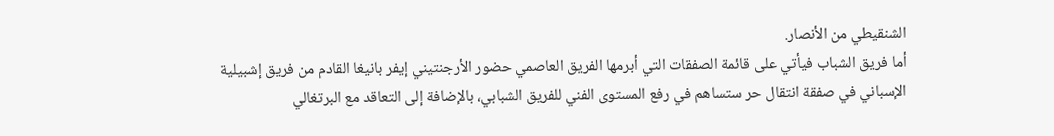الشنقيطي من الأنصار.
أما فريق الشباب فيأتي على قائمة الصفقات التي أبرمها الفريق العاصمي حضور الأرجنتيني إيفر بانيغا القادم من فريق إشبيلية الإسباني في صفقة انتقال حر ستساهم في رفع المستوى الفني للفريق الشبابي، بالإضافة إلى التعاقد مع البرتغالي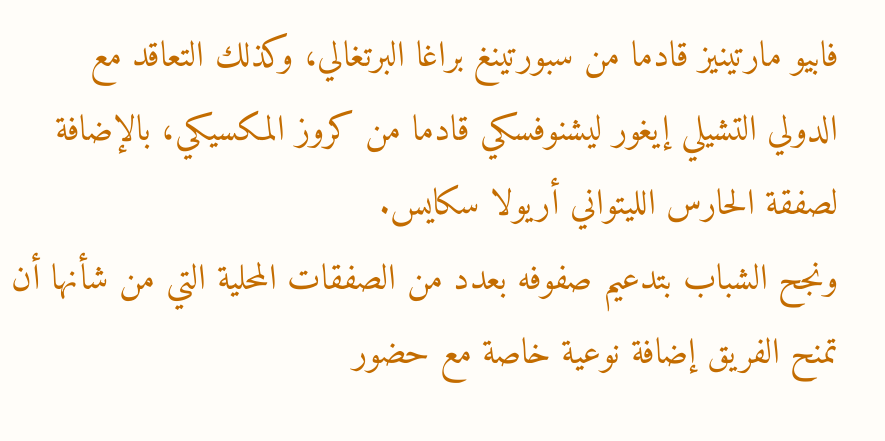فابيو مارتينيز قادما من سبورتينغ براغا البرتغالي، وكذلك التعاقد مع الدولي التشيلي إيغور ليشنوفسكي قادما من كروز المكسيكي، بالإضافة لصفقة الحارس الليتواني أريولا سكايس.
ونجح الشباب بتدعيم صفوفه بعدد من الصفقات المحلية التي من شأنها أن تمنح الفريق إضافة نوعية خاصة مع حضور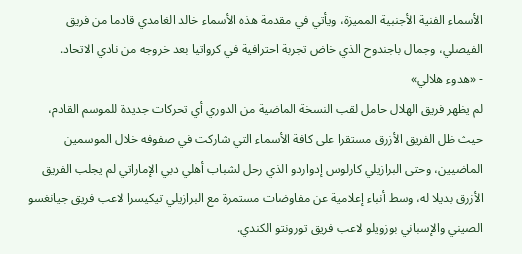الأسماء الفنية الأجنبية المميزة، ويأتي في مقدمة هذه الأسماء خالد الغامدي قادما من فريق الفيصلي، وجمال باجندوح الذي خاض تجربة احترافية في كرواتيا بعد خروجه من نادي الاتحاد.
- «هدوء هلالي»
لم يظهر فريق الهلال حامل لقب النسخة الماضية من الدوري أي تحركات جديدة للموسم القادم، حيث ظل الفريق الأزرق مستقرا على كافة الأسماء التي شاركت في صفوفه خلال الموسمين الماضيين، وحتى البرازيلي كارلوس إدواردو الذي رحل لشباب أهلي دبي الإماراتي لم يجلب الفريق الأزرق بديلا له، وسط أنباء إعلامية عن مفاوضات مستمرة مع البرازيلي تيكيسرا لاعب فريق جيانغسو الصيني والإسباني بوزويلو لاعب فريق تورونتو الكندي.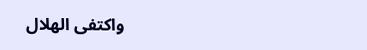واكتفى الهلال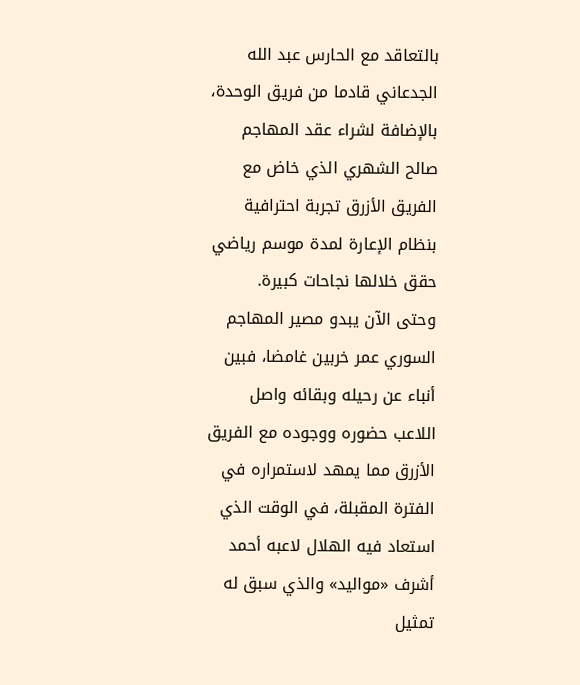بالتعاقد مع الحارس عبد الله الجدعاني قادما من فريق الوحدة، بالإضافة لشراء عقد المهاجم صالح الشهري الذي خاض مع الفريق الأزرق تجربة احترافية بنظام الإعارة لمدة موسم رياضي حقق خلالها نجاحات كبيرة.
وحتى الآن يبدو مصير المهاجم السوري عمر خربين غامضا، فبين أنباء عن رحيله وبقائه واصل اللاعب حضوره ووجوده مع الفريق الأزرق مما يمهد لاستمراره في الفترة المقبلة، في الوقت الذي استعاد فيه الهلال لاعبه أحمد أشرف «مواليد» والذي سبق له تمثيل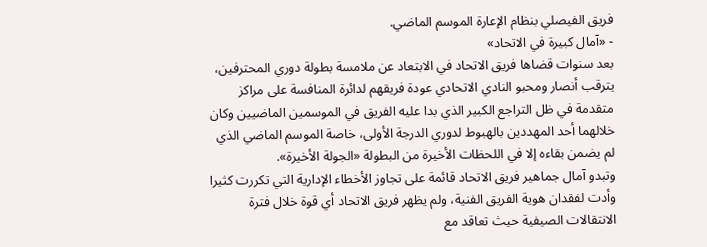فريق الفيصلي بنظام الإعارة الموسم الماضي.
- «آمال كبيرة في الاتحاد»
بعد سنوات قضاها فريق الاتحاد في الابتعاد عن ملامسة بطولة دوري المحترفين، يترقب أنصار ومحبو النادي الاتحادي عودة فريقهم لدائرة المنافسة على مراكز متقدمة في ظل التراجع الكبير الذي بدا عليه الفريق في الموسمين الماضيين وكان خلالهما أحد المهددين بالهبوط لدوري الدرجة الأولى، خاصة الموسم الماضي الذي لم يضمن بقاءه إلا في اللحظات الأخيرة من البطولة «الجولة الأخيرة».
وتبدو آمال جماهير فريق الاتحاد قائمة على تجاوز الأخطاء الإدارية التي تكررت كثيرا وأدت لفقدان هوية الفريق الفنية، ولم يظهر فريق الاتحاد أي قوة خلال فترة الانتقالات الصيفية حيث تعاقد مع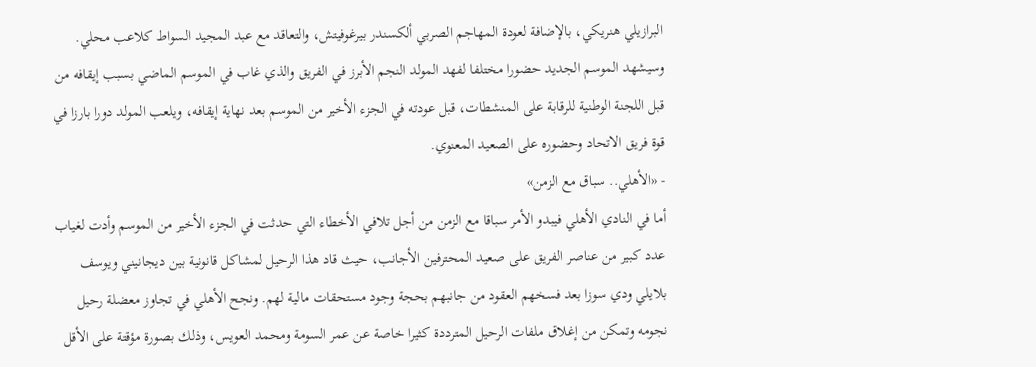البرازيلي هنريكي، بالإضافة لعودة المهاجم الصربي ألكسندر بيرغوفيتش، والتعاقد مع عبد المجيد السواط كلاعب محلي.
وسيشهد الموسم الجديد حضورا مختلفا لفهد المولد النجم الأبرز في الفريق والذي غاب في الموسم الماضي بسبب إيقافه من قبل اللجنة الوطنية للرقابة على المنشطات، قبل عودته في الجزء الأخير من الموسم بعد نهاية إيقافه، ويلعب المولد دورا بارزا في قوة فريق الاتحاد وحضوره على الصعيد المعنوي.
- «الأهلي.. سباق مع الزمن»
أما في النادي الأهلي فيبدو الأمر سباقا مع الزمن من أجل تلافي الأخطاء التي حدثت في الجزء الأخير من الموسم وأدت لغياب عدد كبير من عناصر الفريق على صعيد المحترفين الأجانب، حيث قاد هذا الرحيل لمشاكل قانونية بين ديجانيني ويوسف بلايلي ودي سوزا بعد فسخهم العقود من جانبهم بحجة وجود مستحقات مالية لهم. ونجح الأهلي في تجاوز معضلة رحيل نجومه وتمكن من إغلاق ملفات الرحيل المترددة كثيرا خاصة عن عمر السومة ومحمد العويس، وذلك بصورة مؤقتة على الأقل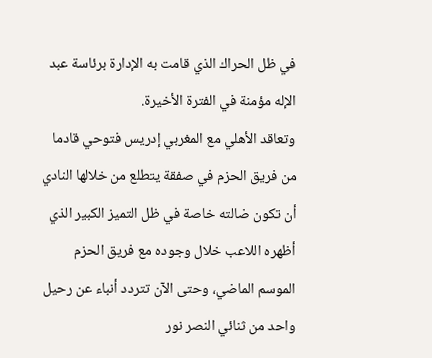في ظل الحراك الذي قامت به الإدارة برئاسة عبد الإله مؤمنة في الفترة الأخيرة.
وتعاقد الأهلي مع المغربي إدريس فتوحي قادما من فريق الحزم في صفقة يتطلع من خلالها النادي أن تكون ضالته خاصة في ظل التميز الكبير الذي أظهره اللاعب خلال وجوده مع فريق الحزم الموسم الماضي، وحتى الآن تتردد أنباء عن رحيل واحد من ثنائي النصر نور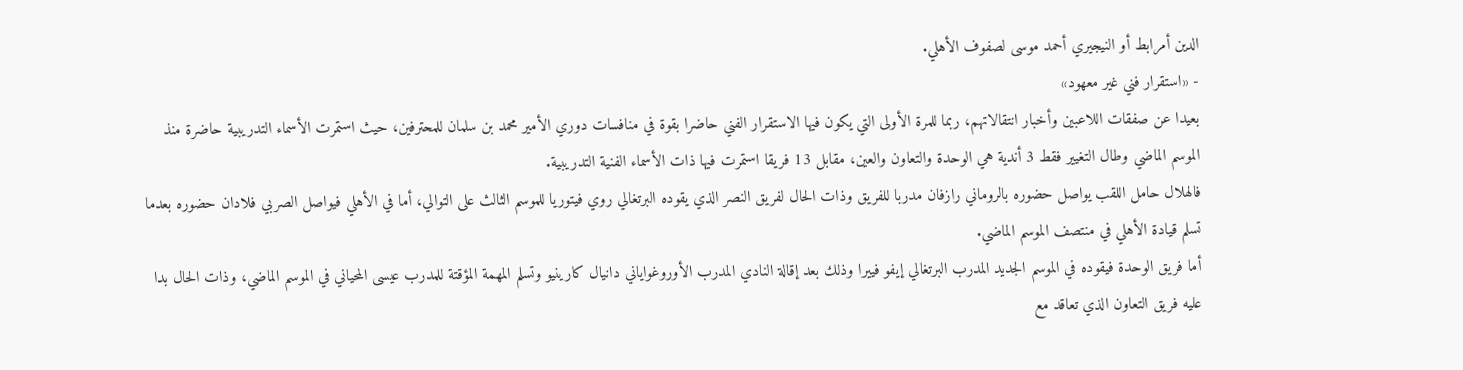الدين أمرابط أو النيجيري أحمد موسى لصفوف الأهلي.
- «استقرار فني غير معهود»
بعيدا عن صفقات اللاعبين وأخبار انتقالاتهم، ربما للمرة الأولى التي يكون فيها الاستقرار الفني حاضرا بقوة في منافسات دوري الأمير محمد بن سلمان للمحترفين، حيث استمرت الأسماء التدريبية حاضرة منذ الموسم الماضي وطال التغيير فقط 3 أندية هي الوحدة والتعاون والعين، مقابل 13 فريقا استمرت فيها ذات الأسماء الفنية التدريبية.
فالهلال حامل اللقب يواصل حضوره بالروماني رازفان مدربا للفريق وذات الحال لفريق النصر الذي يقوده البرتغالي روي فيتوريا للموسم الثالث على التوالي، أما في الأهلي فيواصل الصربي فلادان حضوره بعدما تسلم قيادة الأهلي في منتصف الموسم الماضي.
أما فريق الوحدة فيقوده في الموسم الجديد المدرب البرتغالي إيفو فييرا وذلك بعد إقالة النادي المدرب الأوروغواياني دانيال كارينيو وتسلم المهمة المؤقتة للمدرب عيسى المحياني في الموسم الماضي، وذات الحال بدا عليه فريق التعاون الذي تعاقد مع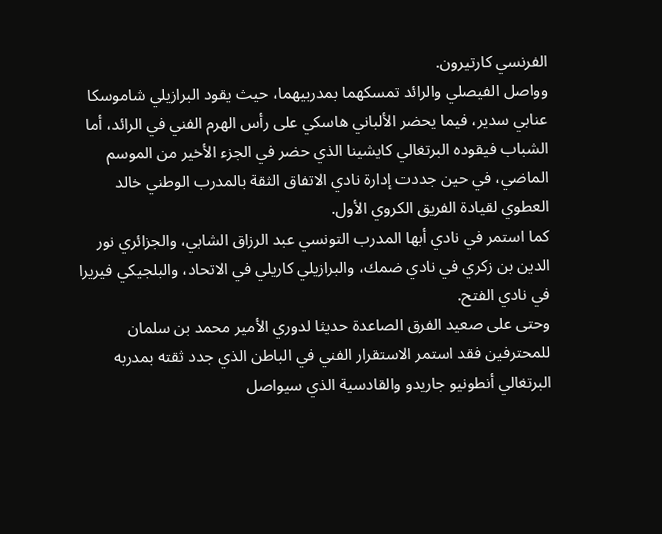الفرنسي كارتيرون.
وواصل الفيصلي والرائد تمسكهما بمدربيهما، حيث يقود البرازيلي شاموسكا عنابي سدير، فيما يحضر الألباني هاسكي على رأس الهرم الفني في الرائد، أما الشباب فيقوده البرتغالي كايشينا الذي حضر في الجزء الأخير من الموسم الماضي، في حين جددت إدارة نادي الاتفاق الثقة بالمدرب الوطني خالد العطوي لقيادة الفريق الكروي الأول.
كما استمر في نادي أبها المدرب التونسي عبد الرزاق الشابي، والجزائري نور الدين بن زكري في نادي ضمك، والبرازيلي كاريلي في الاتحاد، والبلجيكي فيريرا في نادي الفتح.
وحتى على صعيد الفرق الصاعدة حديثا لدوري الأمير محمد بن سلمان للمحترفين فقد استمر الاستقرار الفني في الباطن الذي جدد ثقته بمدربه البرتغالي أنطونيو جاريدو والقادسية الذي سيواصل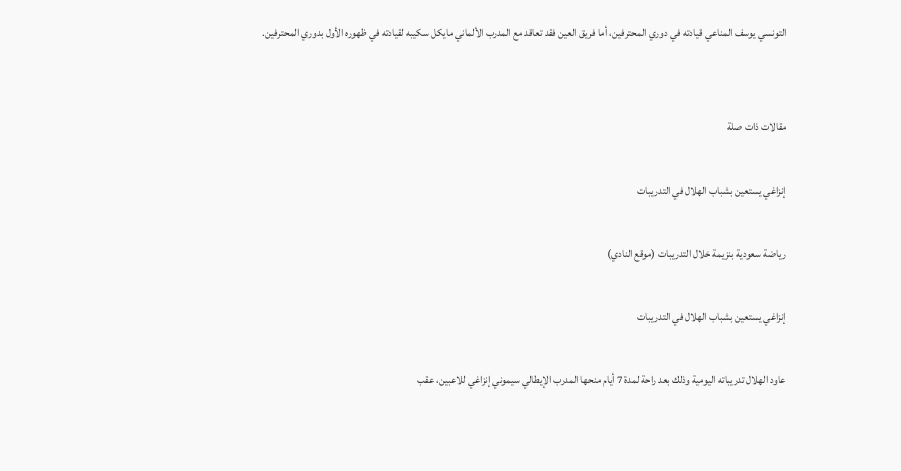التونسي يوسف المناعي قيادته في دوري المحترفين، أما فريق العين فقد تعاقد مع المدرب الألماني مايكل سكيبه لقيادته في ظهوره الأول بدوري المحترفين.


مقالات ذات صلة

إنزاغي يستعين بشباب الهلال في التدريبات

رياضة سعودية بنزيمة خلال التدريبات (موقع النادي)

إنزاغي يستعين بشباب الهلال في التدريبات

عاود الهلال تدريباته اليومية وذلك بعد راحة لمدة 7 أيام منحها المدرب الإيطالي سيموني إنزاغي للاعبين، عقب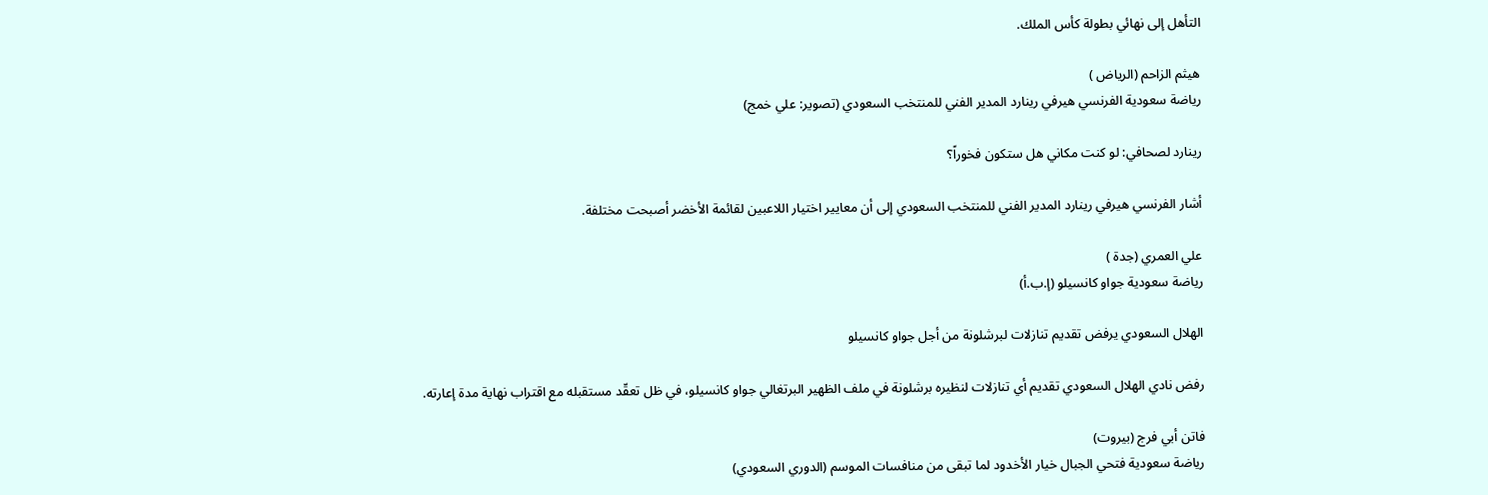التأهل إلى نهائي بطولة كأس الملك.

هيثم الزاحم (الرياض )
رياضة سعودية الفرنسي هيرفي رينارد المدير الفني للمنتخب السعودي (تصوير: علي خمج)

رينارد لصحافي: لو كنت مكاني هل ستكون فخوراً؟

أشار الفرنسي هيرفي رينارد المدير الفني للمنتخب السعودي إلى أن معايير اختيار اللاعبين لقائمة الأخضر أصبحت مختلفة.

علي العمري (جدة )
رياضة سعودية جواو كانسيلو (إ.ب.أ)

الهلال السعودي يرفض تقديم تنازلات لبرشلونة من أجل جواو كانسيلو

رفض نادي الهلال السعودي تقديم أي تنازلات لنظيره برشلونة في ملف الظهير البرتغالي جواو كانسيلو، في ظل تعقّد مستقبله مع اقتراب نهاية مدة إعارته.

فاتن أبي فرج (بيروت)
رياضة سعودية فتحي الجبال خيار الأخدود لما تبقى من منافسات الموسم (الدوري السعودي)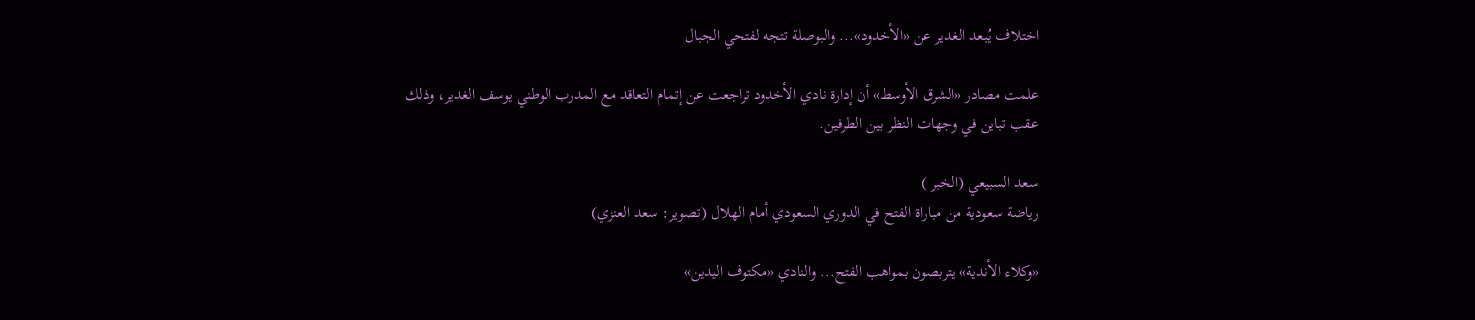اختلاف يُبعد الغدير عن «الأخدود»... والبوصلة تتجه لفتحي الجبال

علمت مصادر «الشرق الأوسط» أن إدارة نادي الأخدود تراجعت عن إتمام التعاقد مع المدرب الوطني يوسف الغدير، وذلك عقب تباين في وجهات النظر بين الطرفين.

سعد السبيعي (الخبر )
رياضة سعودية من مباراة الفتح في الدوري السعودي أمام الهلال (تصوير: سعد العنزي)

«وكلاء الأندية» يتربصون بمواهب الفتح... والنادي «مكتوف اليدين»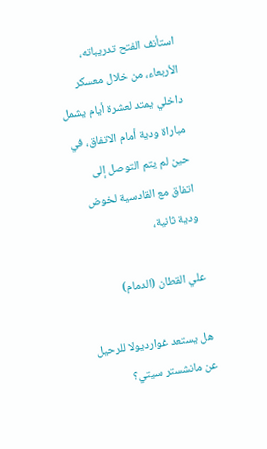استأنف الفتح تدريباته، الأربعاء، من خلال معسكر داخلي يمتد لعشرة أيام يشمل مباراة ودية أمام الاتفاق، في حين لم يتم التوصل إلى اتفاق مع القادسية لخوض ودية ثانية،

علي القطان (الدمام)

هل يستعد غوارديولا للرحيل عن مانشستر سيتي؟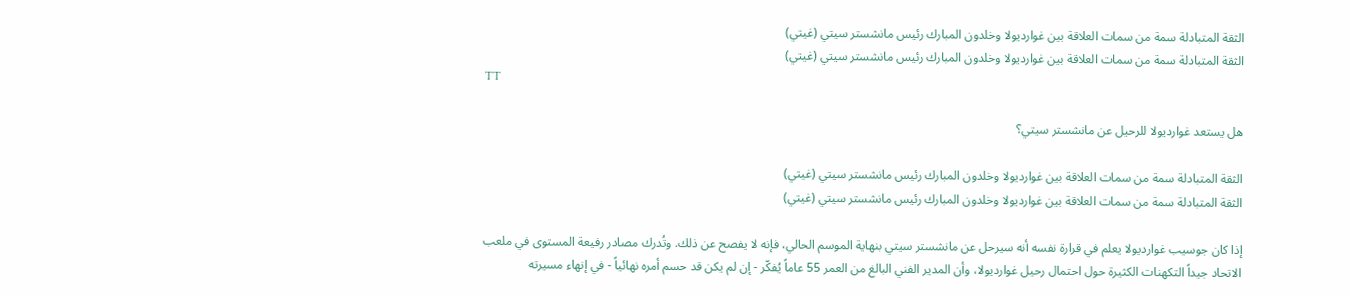الثقة المتبادلة سمة من سمات العلاقة بين غوارديولا وخلدون المبارك رئيس مانشستر سيتي (غيتي)
الثقة المتبادلة سمة من سمات العلاقة بين غوارديولا وخلدون المبارك رئيس مانشستر سيتي (غيتي)
TT

هل يستعد غوارديولا للرحيل عن مانشستر سيتي؟

الثقة المتبادلة سمة من سمات العلاقة بين غوارديولا وخلدون المبارك رئيس مانشستر سيتي (غيتي)
الثقة المتبادلة سمة من سمات العلاقة بين غوارديولا وخلدون المبارك رئيس مانشستر سيتي (غيتي)

إذا كان جوسيب غوارديولا يعلم في قرارة نفسه أنه سيرحل عن مانشستر سيتي بنهاية الموسم الحالي، فإنه لا يفصح عن ذلك. وتُدرك مصادر رفيعة المستوى في ملعب الاتحاد جيداً التكهنات الكثيرة حول احتمال رحيل غوارديولا، وأن المدير الفني البالغ من العمر 55 عاماً يُفكّر - إن لم يكن قد حسم أمره نهائياً - في إنهاء مسيرته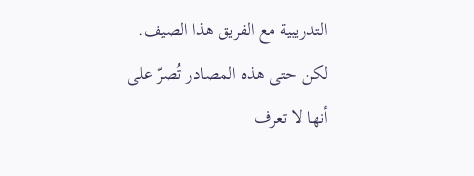التدريبية مع الفريق هذا الصيف. لكن حتى هذه المصادر تُصرّ على أنها لا تعرف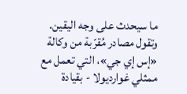ما سيحدث على وجه اليقين. وتقول مصادر مُقرّبة من وكالة «إس إي جي»، التي تعمل مع ممثلي غوارديولا - بقيادة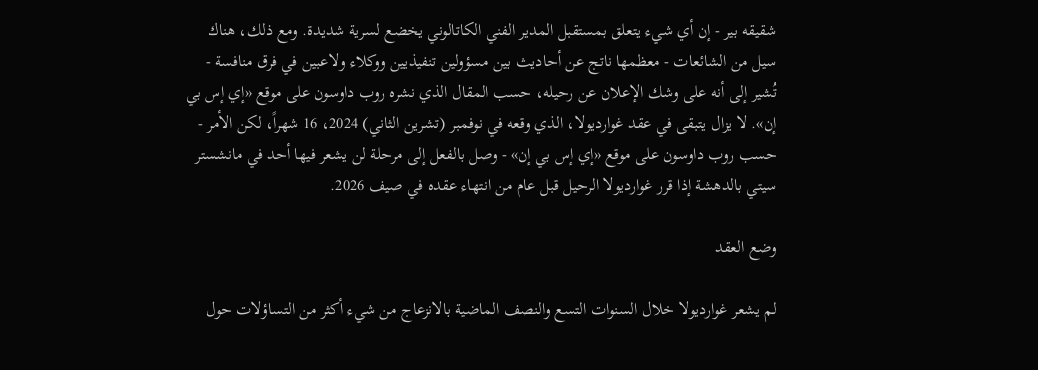شقيقه بير - إن أي شيء يتعلق بمستقبل المدير الفني الكاتالوني يخضع لسرية شديدة. ومع ذلك، هناك سيل من الشائعات - معظمها ناتج عن أحاديث بين مسؤولين تنفيذيين ووكلاء ولاعبين في فرق منافسة - تُشير إلى أنه على وشك الإعلان عن رحيله، حسب المقال الذي نشره روب داوسون على موقع «إي إس بي إن». لا يزال يتبقى في عقد غوارديولا، الذي وقعه في نوفمبر (تشرين الثاني) 2024، 16 شهراً، لكن الأمر - حسب روب داوسون على موقع «إي إس بي إن» - وصل بالفعل إلى مرحلة لن يشعر فيها أحد في مانشستر سيتي بالدهشة إذا قرر غوارديولا الرحيل قبل عام من انتهاء عقده في صيف 2026.

وضع العقد

لم يشعر غوارديولا خلال السنوات التسع والنصف الماضية بالانزعاج من شيء أكثر من التساؤلات حول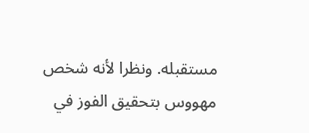مستقبله. ونظرا لأنه شخص مهووس بتحقيق الفوز في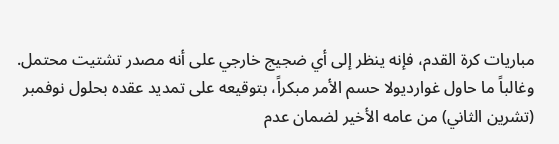مباريات كرة القدم، فإنه ينظر إلى أي ضجيج خارجي على أنه مصدر تشتيت محتمل. وغالباً ما حاول غوارديولا حسم الأمر مبكراً، بتوقيعه على تمديد عقده بحلول نوفمبر (تشرين الثاني) من عامه الأخير لضمان عدم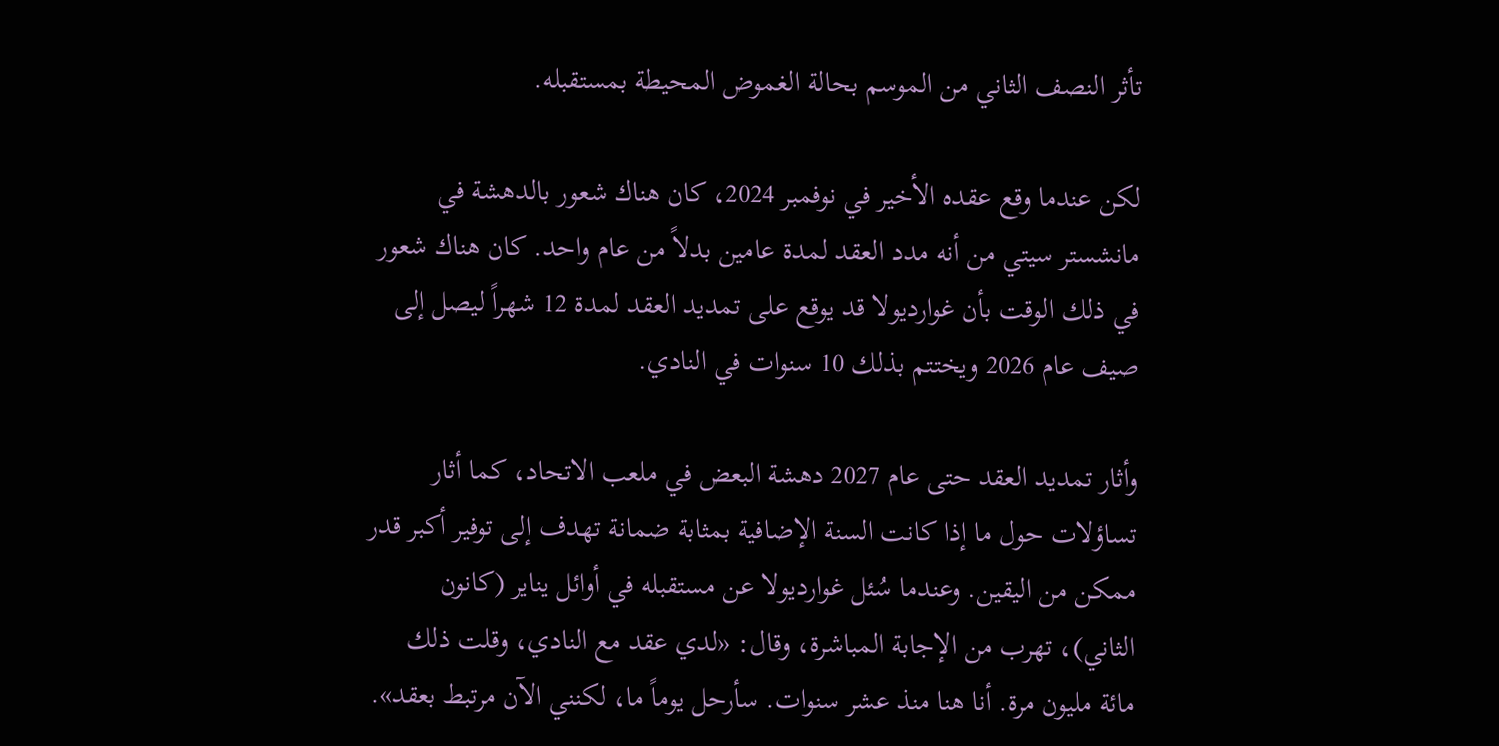تأثر النصف الثاني من الموسم بحالة الغموض المحيطة بمستقبله.

لكن عندما وقع عقده الأخير في نوفمبر 2024، كان هناك شعور بالدهشة في مانشستر سيتي من أنه مدد العقد لمدة عامين بدلاً من عام واحد. كان هناك شعور في ذلك الوقت بأن غوارديولا قد يوقع على تمديد العقد لمدة 12 شهراً ليصل إلى صيف عام 2026 ويختتم بذلك 10 سنوات في النادي.

وأثار تمديد العقد حتى عام 2027 دهشة البعض في ملعب الاتحاد، كما أثار تساؤلات حول ما إذا كانت السنة الإضافية بمثابة ضمانة تهدف إلى توفير أكبر قدر ممكن من اليقين. وعندما سُئل غوارديولا عن مستقبله في أوائل يناير (كانون الثاني)، تهرب من الإجابة المباشرة، وقال: «لدي عقد مع النادي، وقلت ذلك مائة مليون مرة. أنا هنا منذ عشر سنوات. سأرحل يوماً ما، لكنني الآن مرتبط بعقد».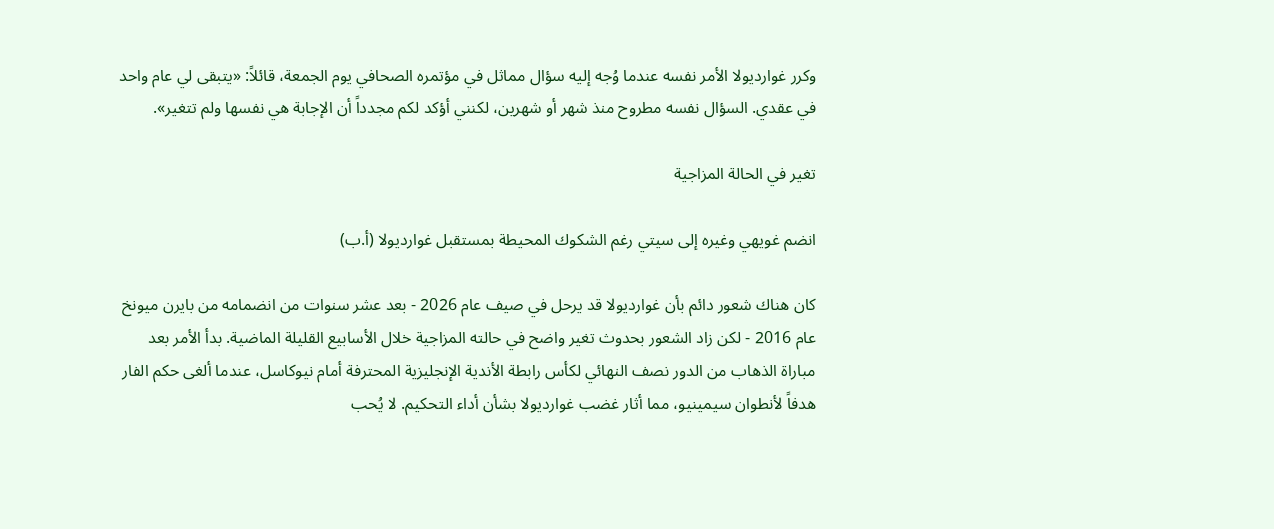وكرر غوارديولا الأمر نفسه عندما وُجه إليه سؤال مماثل في مؤتمره الصحافي يوم الجمعة، قائلاً: «يتبقى لي عام واحد في عقدي. السؤال نفسه مطروح منذ شهر أو شهرين، لكنني أؤكد لكم مجدداً أن الإجابة هي نفسها ولم تتغير».

تغير في الحالة المزاجية

انضم غويهي وغيره إلى سيتي رغم الشكوك المحيطة بمستقبل غوارديولا (أ.ب)

كان هناك شعور دائم بأن غوارديولا قد يرحل في صيف عام 2026 - بعد عشر سنوات من انضمامه من بايرن ميونخ عام 2016 - لكن زاد الشعور بحدوث تغير واضح في حالته المزاجية خلال الأسابيع القليلة الماضية. بدأ الأمر بعد مباراة الذهاب من الدور نصف النهائي لكأس رابطة الأندية الإنجليزية المحترفة أمام نيوكاسل، عندما ألغى حكم الفار هدفاً لأنطوان سيمينيو، مما أثار غضب غوارديولا بشأن أداء التحكيم. لا يُحب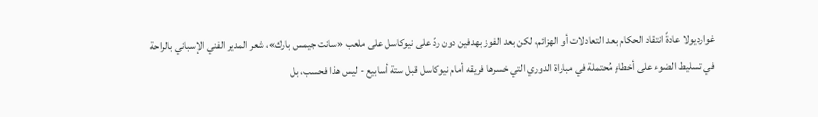غوارديولا عادةً انتقاد الحكام بعد التعادلات أو الهزائم، لكن بعد الفوز بهدفين دون ردّ على نيوكاسل على ملعب «سانت جيمس بارك»، شعر المدير الفني الإسباني بالراحة في تسليط الضوء على أخطاءٍ مُحتملة في مباراة الدوري التي خسرها فريقه أمام نيوكاسل قبل ستة أسابيع - ليس هذا فحسب، بل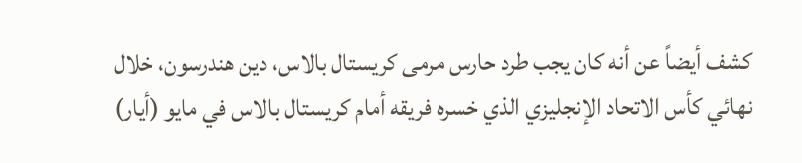كشف أيضاً عن أنه كان يجب طرد حارس مرمى كريستال بالاس، دين هندرسون، خلال نهائي كأس الاتحاد الإنجليزي الذي خسره فريقه أمام كريستال بالاس في مايو (أيار)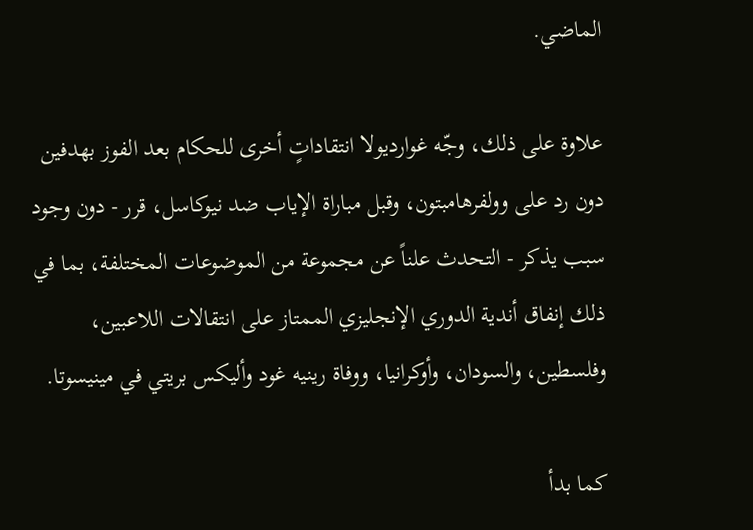الماضي.

علاوة على ذلك، وجّه غوارديولا انتقاداتٍ أخرى للحكام بعد الفوز بهدفين دون رد على وولفرهامبتون، وقبل مباراة الإياب ضد نيوكاسل، قرر - دون وجود سبب يذكر - التحدث علناً عن مجموعة من الموضوعات المختلفة، بما في ذلك إنفاق أندية الدوري الإنجليزي الممتاز على انتقالات اللاعبين، وفلسطين، والسودان، وأوكرانيا، ووفاة رينيه غود وأليكس بريتي في مينيسوتا.

كما بدأ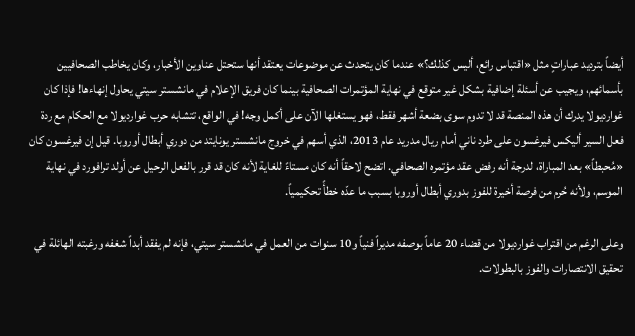أيضاً بترديد عباراتٍ مثل «اقتباس رائع، أليس كذلك؟» عندما كان يتحدث عن موضوعات يعتقد أنها ستحتل عناوين الأخبار، وكان يخاطب الصحافيين بأسمائهم، ويجيب عن أسئلة إضافية بشكل غير متوقع في نهاية المؤتمرات الصحافية بينما كان فريق الإعلام في مانشستر سيتي يحاول إنهاءها! فإذا كان غوارديولا يدرك أن هذه المنصة قد لا تدوم سوى بضعة أشهر فقط، فهو يستغلها الآن على أكمل وجه! في الواقع، تتشابه حرب غوارديولا مع الحكام مع ردة فعل السير أليكس فيرغسون على طرد ناني أمام ريال مدريد عام 2013، الذي أسهم في خروج مانشستر يونايتد من دوري أبطال أوروبا. قيل إن فيرغسون كان «مُحبطاً» بعد المباراة، لدرجة أنه رفض عقد مؤتمره الصحافي. اتضح لاحقاً أنه كان مستاءً للغاية لأنه كان قد قرر بالفعل الرحيل عن أولد ترافورد في نهاية الموسم، ولأنه حُرم من فرصة أخيرة للفوز بدوري أبطال أوروبا بسبب ما عدّه خطأً تحكيمياً.

وعلى الرغم من اقتراب غوارديولا من قضاء 20 عاماً بوصفه مديراً فنياً و10 سنوات من العمل في مانشستر سيتي، فإنه لم يفقد أبداً شغفه ورغبته الهائلة في تحقيق الانتصارات والفوز بالبطولات.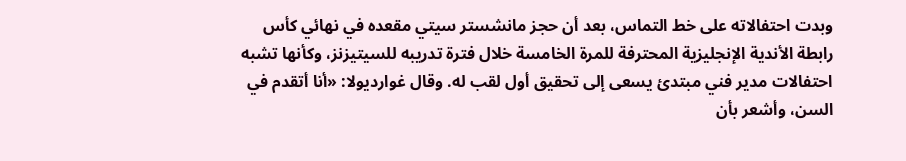وبدت احتفالاته على خط التماس، بعد أن حجز مانشستر سيتي مقعده في نهائي كأس رابطة الأندية الإنجليزية المحترفة للمرة الخامسة خلال فترة تدريبه للسيتيزنز، وكأنها تشبه احتفالات مدير فني مبتدئ يسعى إلى تحقيق أول لقب له. وقال غوارديولا: «أنا أتقدم في السن، وأشعر بأن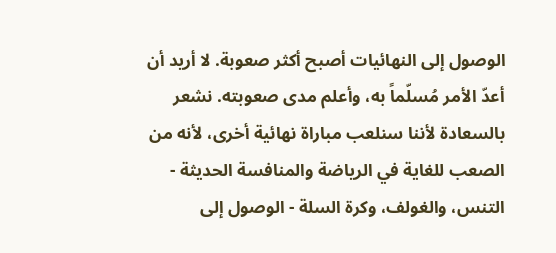الوصول إلى النهائيات أصبح أكثر صعوبة. لا أريد أن أعدّ الأمر مُسلّماً به، وأعلم مدى صعوبته. نشعر بالسعادة لأننا سنلعب مباراة نهائية أخرى، لأنه من الصعب للغاية في الرياضة والمنافسة الحديثة - التنس، والغولف، وكرة السلة - الوصول إلى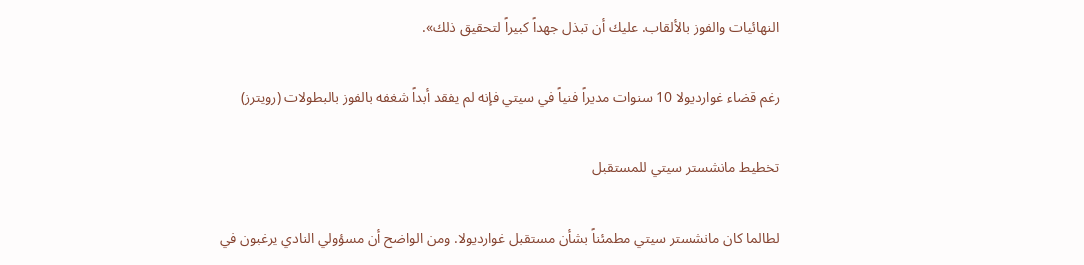النهائيات والفوز بالألقاب. عليك أن تبذل جهداً كبيراً لتحقيق ذلك».

رغم قضاء غوارديولا 10 سنوات مديراً فنياً في سيتي فإنه لم يفقد أبداً شغفه بالفوز بالبطولات (رويترز)

تخطيط مانشستر سيتي للمستقبل

لطالما كان مانشستر سيتي مطمئناً بشأن مستقبل غوارديولا. ومن الواضح أن مسؤولي النادي يرغبون في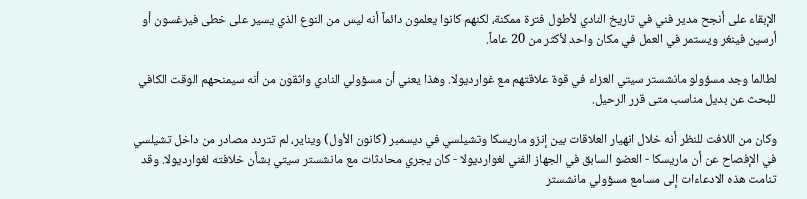الإبقاء على أنجح مدير فني في تاريخ النادي لأطول فترة ممكنة، لكنهم كانوا يعلمون دائماً أنه ليس من النوع الذي يسير على خطى فيرغسون أو أرسين فينغر ويستمر في العمل في مكان واحد لأكثر من 20 عاماً.

لطالما وجد مسؤولو مانشستر سيتي العزاء في قوة علاقتهم مع غوارديولا. وهذا يعني أن مسؤولي النادي واثقون من أنه سيمنحهم الوقت الكافي للبحث عن بديل مناسب متى قرر الرحيل.

وكان من اللافت للنظر أنه خلال انهيار العلاقات بين إنزو ماريسكا وتشيلسي في ديسمبر (كانون الأول) ويناير، لم تتردد مصادر من داخل تشيلسي في الإفصاح عن أن ماريسكا - العضو السابق في الجهاز الفني لغوارديولا - كان يجري محادثات مع مانشستر سيتي بشأن خلافته لغوارديولا. وقد تنامت هذه الادعاءات إلى مسامع مسؤولي مانشستر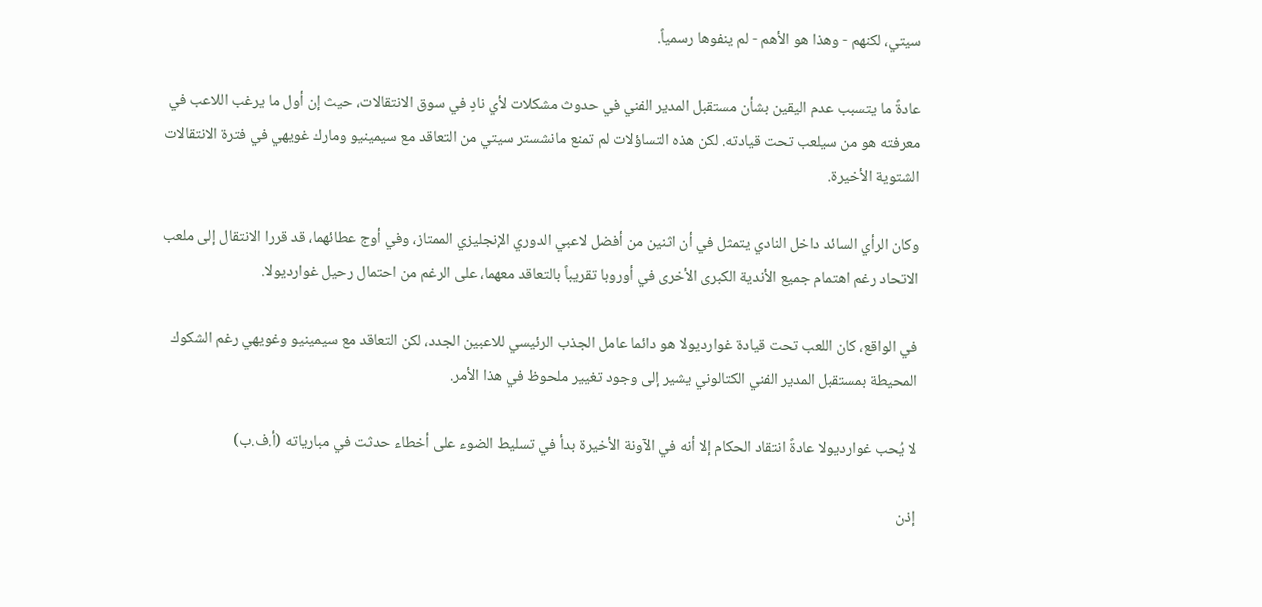سيتي، لكنهم - وهذا هو الأهم - لم ينفوها رسمياً.

عادةً ما يتسبب عدم اليقين بشأن مستقبل المدير الفني في حدوث مشكلات لأي نادٍ في سوق الانتقالات، حيث إن أول ما يرغب اللاعب في معرفته هو من سيلعب تحت قيادته. لكن هذه التساؤلات لم تمنع مانشستر سيتي من التعاقد مع سيمينيو ومارك غويهي في فترة الانتقالات الشتوية الأخيرة.

وكان الرأي السائد داخل النادي يتمثل في أن اثنين من أفضل لاعبي الدوري الإنجليزي الممتاز، وفي أوج عطائهما، قد قررا الانتقال إلى ملعب الاتحاد رغم اهتمام جميع الأندية الكبرى الأخرى في أوروبا تقريباً بالتعاقد معهما، على الرغم من احتمال رحيل غوارديولا.

في الواقع، كان اللعب تحت قيادة غوارديولا هو دائما عامل الجذب الرئيسي للاعبين الجدد، لكن التعاقد مع سيمينيو وغويهي رغم الشكوك المحيطة بمستقبل المدير الفني الكتالوني يشير إلى وجود تغيير ملحوظ في هذا الأمر.

لا يُحب غوارديولا عادةً انتقاد الحكام إلا أنه في الآونة الأخيرة بدأ في تسليط الضوء على أخطاء حدثت في مبارياته (أ.ف.ب)

إذن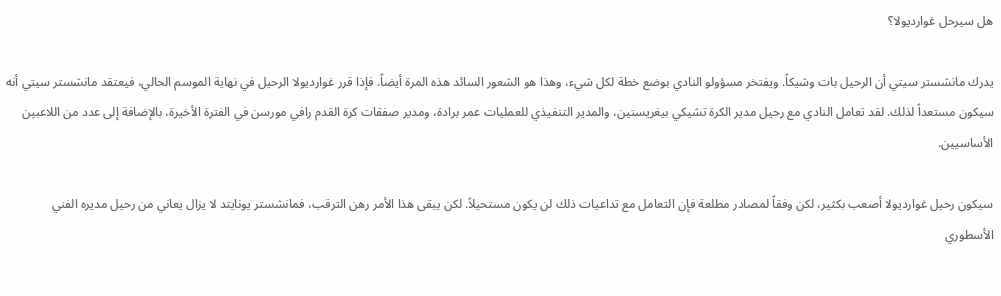هل سيرحل غوارديولا؟

يدرك مانشستر سيتي أن الرحيل بات وشيكاً. ويفتخر مسؤولو النادي بوضع خطة لكل شيء، وهذا هو الشعور السائد هذه المرة أيضاً. فإذا قرر غوارديولا الرحيل في نهاية الموسم الحالي، فيعتقد مانشستر سيتي أنه سيكون مستعداً لذلك. لقد تعامل النادي مع رحيل مدير الكرة تشيكي بيغريستين، والمدير التنفيذي للعمليات عمر برادة، ومدير صفقات كرة القدم رافي مورسن في الفترة الأخيرة، بالإضافة إلى عدد من اللاعبين الأساسيين.

سيكون رحيل غوارديولا أصعب بكثير، لكن وفقاً لمصادر مطلعة فإن التعامل مع تداعيات ذلك لن يكون مستحيلاً. لكن يبقى هذا الأمر رهن الترقب، فمانشستر يونايتد لا يزال يعاني من رحيل مديره الفني الأسطوري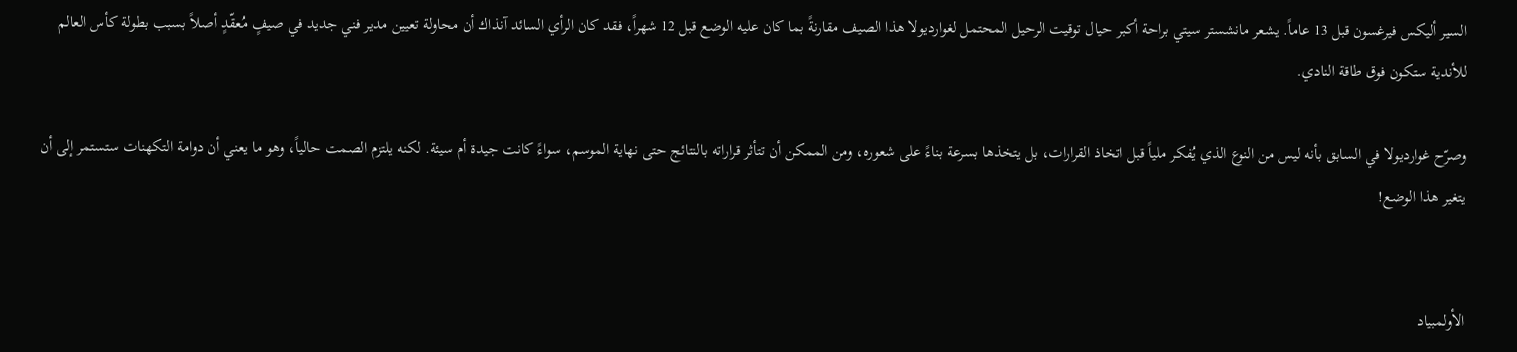السير أليكس فيرغسون قبل 13 عاماً. يشعر مانشستر سيتي براحة أكبر حيال توقيت الرحيل المحتمل لغوارديولا هذا الصيف مقارنةً بما كان عليه الوضع قبل 12 شهراً، فقد كان الرأي السائد آنذاك أن محاولة تعيين مدير فني جديد في صيفٍ مُعقّدٍ أصلاً بسبب بطولة كأس العالم للأندية ستكون فوق طاقة النادي.

وصرّح غوارديولا في السابق بأنه ليس من النوع الذي يُفكر ملياً قبل اتخاذ القرارات، بل يتخذها بسرعة بناءً على شعوره، ومن الممكن أن تتأثر قراراته بالنتائج حتى نهاية الموسم، سواءً كانت جيدة أم سيئة. لكنه يلتزم الصمت حالياً، وهو ما يعني أن دوامة التكهنات ستستمر إلى أن يتغير هذا الوضع!


الأولمبياد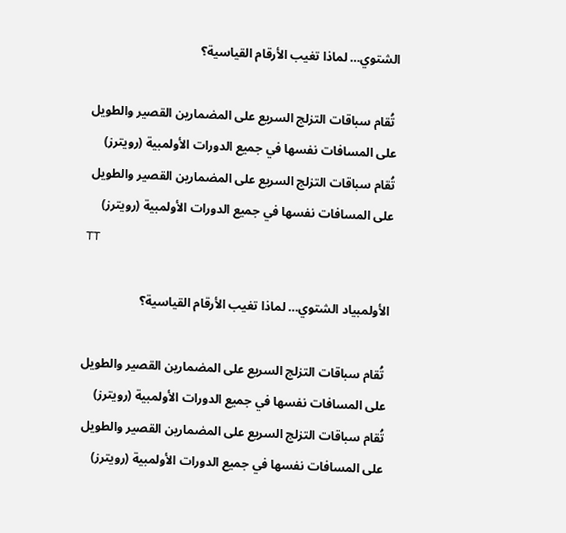الشتوي… لماذا تغيب الأرقام القياسية؟

 تُقام سباقات التزلج السريع على المضمارين القصير والطويل على المسافات نفسها في جميع الدورات الأولمبية (رويترز)
تُقام سباقات التزلج السريع على المضمارين القصير والطويل على المسافات نفسها في جميع الدورات الأولمبية (رويترز)
TT

الأولمبياد الشتوي… لماذا تغيب الأرقام القياسية؟

 تُقام سباقات التزلج السريع على المضمارين القصير والطويل على المسافات نفسها في جميع الدورات الأولمبية (رويترز)
تُقام سباقات التزلج السريع على المضمارين القصير والطويل على المسافات نفسها في جميع الدورات الأولمبية (رويترز)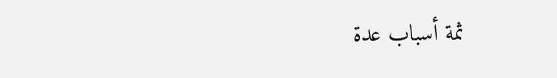ثمة أسباب عدة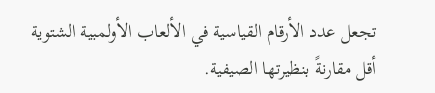تجعل عدد الأرقام القياسية في الألعاب الأولمبية الشتوية أقل مقارنةً بنظيرتها الصيفية.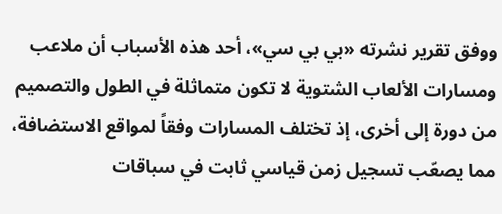ووفق تقرير نشرته «بي بي سي»، أحد هذه الأسباب أن ملاعب ومسارات الألعاب الشتوية لا تكون متماثلة في الطول والتصميم من دورة إلى أخرى، إذ تختلف المسارات وفقاً لمواقع الاستضافة، مما يصعّب تسجيل زمن قياسي ثابت في سباقات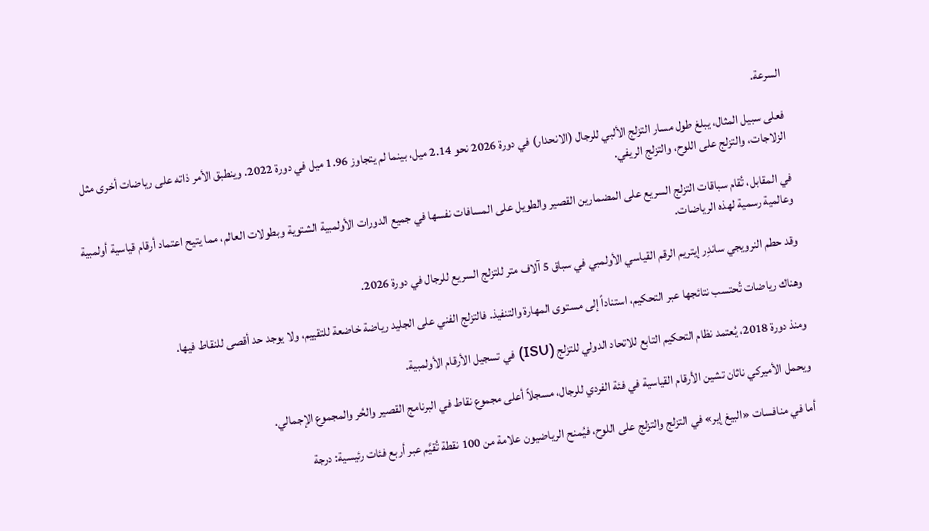السرعة.

فعلى سبيل المثال، يبلغ طول مسار التزلج الألبي للرجال (الانحدار) في دورة 2026 نحو 2.14 ميل، بينما لم يتجاوز 1.96 ميل في دورة 2022. وينطبق الأمر ذاته على رياضات أخرى مثل الزلاجات، والتزلج على اللوح، والتزلج الريفي.

في المقابل، تُقام سباقات التزلج السريع على المضمارين القصير والطويل على المسافات نفسها في جميع الدورات الأولمبية الشتوية وبطولات العالم، مما يتيح اعتماد أرقام قياسية أولمبية وعالمية رسمية لهذه الرياضات.

وقد حطم النرويجي ساندِر إيتريم الرقم القياسي الأولمبي في سباق 5 آلاف متر للتزلج السريع للرجال في دورة 2026.

وهناك رياضات تُحتسب نتائجها عبر التحكيم، استناداً إلى مستوى المهارة والتنفيذ. فالتزلج الفني على الجليد رياضة خاضعة للتقييم، ولا يوجد حد أقصى للنقاط فيها.

ومنذ دورة 2018، يُعتمد نظام التحكيم التابع للاتحاد الدولي للتزلج (ISU) في تسجيل الأرقام الأولمبية.

ويحمل الأميركي ناثان تشين الأرقام القياسية في فئة الفردي للرجال، مسجلاً أعلى مجموع نقاط في البرنامج القصير والحُر والمجموع الإجمالي.

أما في منافسات «البيغ إير» في التزلج والتزلج على اللوح، فيُمنح الرياضيون علامة من 100 نقطة تُقيَّم عبر أربع فئات رئيسية: درجة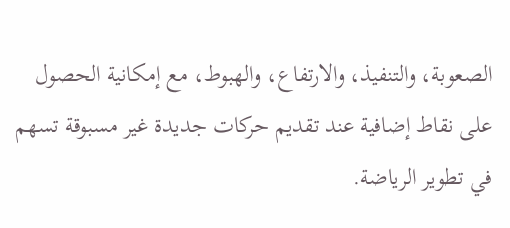الصعوبة، والتنفيذ، والارتفاع، والهبوط، مع إمكانية الحصول على نقاط إضافية عند تقديم حركات جديدة غير مسبوقة تسهم في تطوير الرياضة.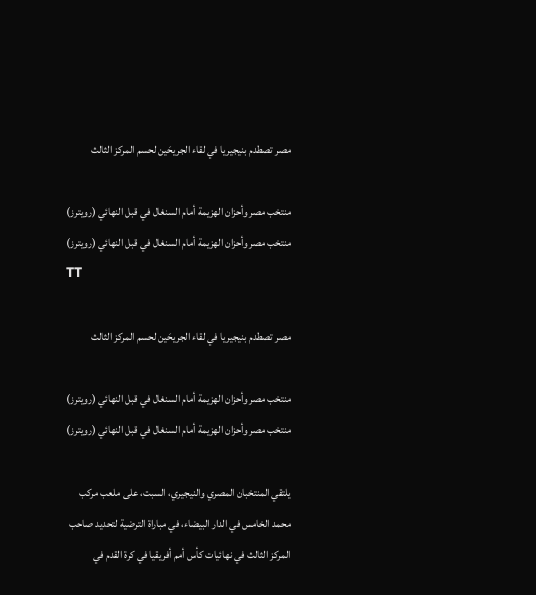مصر تصطدم بنيجيريا في لقاء الجريحَين لحسم المركز الثالث

منتخب مصر وأحزان الهزيمة أمام السنغال في قبل النهائي (رويترز)
منتخب مصر وأحزان الهزيمة أمام السنغال في قبل النهائي (رويترز)
TT

مصر تصطدم بنيجيريا في لقاء الجريحَين لحسم المركز الثالث

منتخب مصر وأحزان الهزيمة أمام السنغال في قبل النهائي (رويترز)
منتخب مصر وأحزان الهزيمة أمام السنغال في قبل النهائي (رويترز)

يلتقي المنتخبان المصري والنيجيري، السبت، على ملعب مركب محمد الخامس في الدار البيضاء، في مباراة الترضية لتحديد صاحب المركز الثالث في نهائيات كأس أمم أفريقيا في كرة القدم في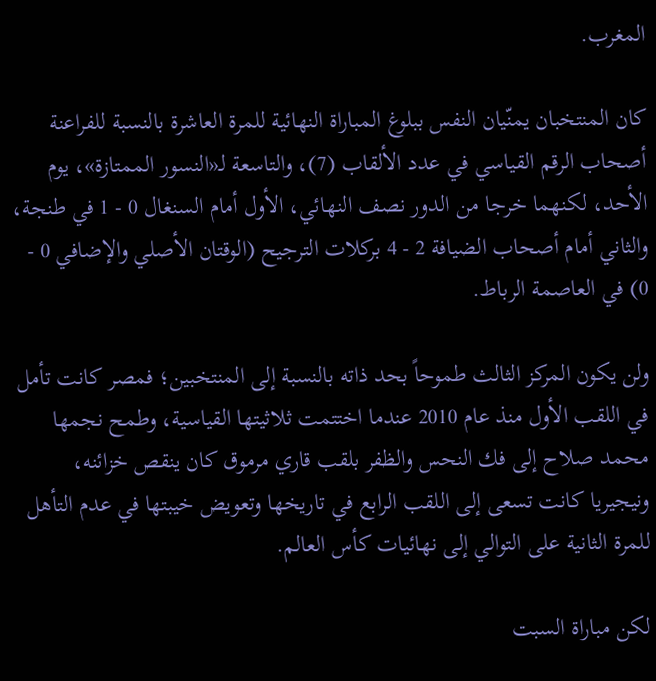المغرب.

كان المنتخبان يمنّيان النفس ببلوغ المباراة النهائية للمرة العاشرة بالنسبة للفراعنة أصحاب الرقم القياسي في عدد الألقاب (7)، والتاسعة لـ«النسور الممتازة»، يوم الأحد، لكنهما خرجا من الدور نصف النهائي، الأول أمام السنغال 0 - 1 في طنجة، والثاني أمام أصحاب الضيافة 2 - 4 بركلات الترجيح (الوقتان الأصلي والإضافي 0 - 0) في العاصمة الرباط.

ولن يكون المركز الثالث طموحاً بحد ذاته بالنسبة إلى المنتخبين؛ فمصر كانت تأمل في اللقب الأول منذ عام 2010 عندما اختتمت ثلاثيتها القياسية، وطمح نجمها محمد صلاح إلى فك النحس والظفر بلقب قاري مرموق كان ينقص خزائنه، ونيجيريا كانت تسعى إلى اللقب الرابع في تاريخها وتعويض خيبتها في عدم التأهل للمرة الثانية على التوالي إلى نهائيات كأس العالم.

لكن مباراة السبت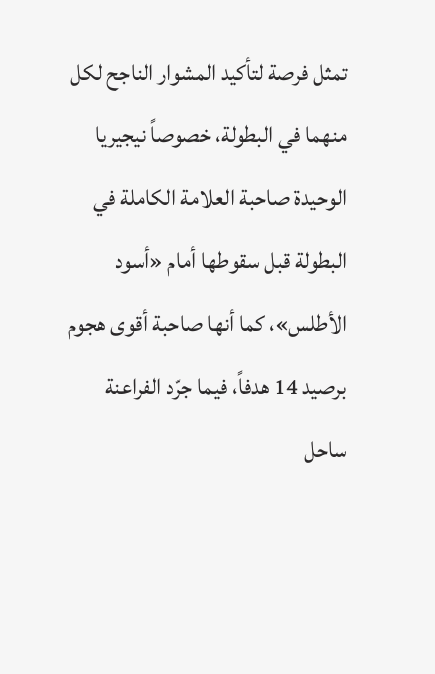تمثل فرصة لتأكيد المشوار الناجح لكل منهما في البطولة، خصوصاً نيجيريا الوحيدة صاحبة العلامة الكاملة في البطولة قبل سقوطها أمام «أسود الأطلس»، كما أنها صاحبة أقوى هجوم برصيد 14 هدفاً، فيما جرّد الفراعنة ساحل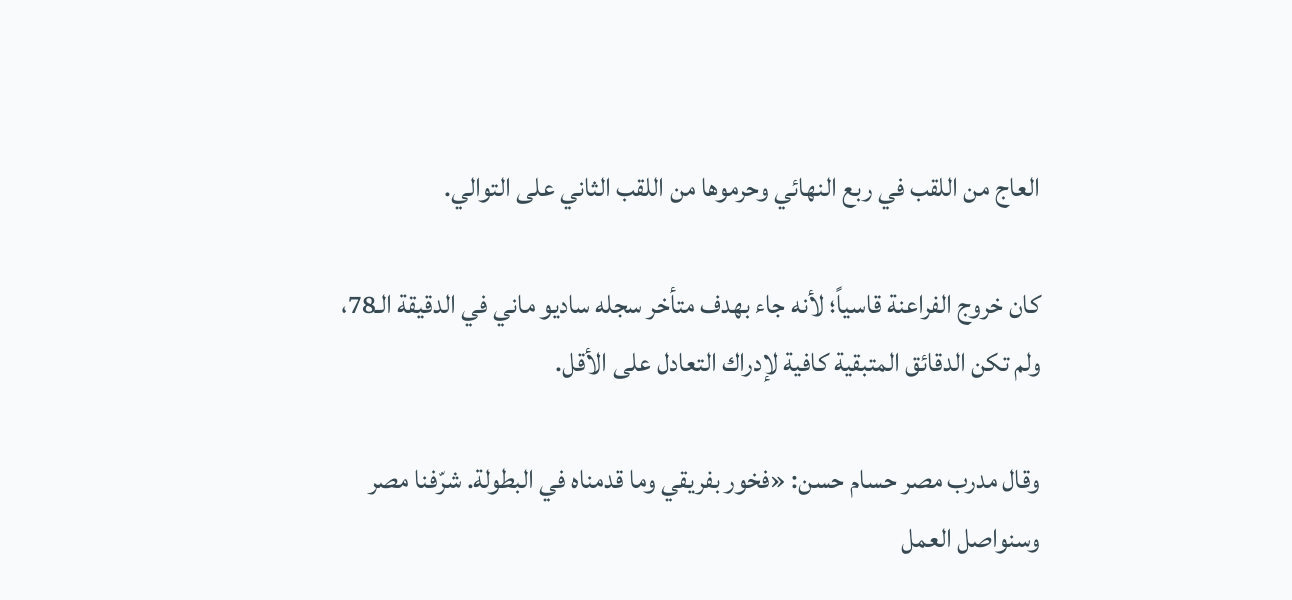العاج من اللقب في ربع النهائي وحرموها من اللقب الثاني على التوالي.

كان خروج الفراعنة قاسياً؛ لأنه جاء بهدف متأخر سجله ساديو ماني في الدقيقة الـ78، ولم تكن الدقائق المتبقية كافية لإدراك التعادل على الأقل.

وقال مدرب مصر حسام حسن: «فخور بفريقي وما قدمناه في البطولة. شرّفنا مصر وسنواصل العمل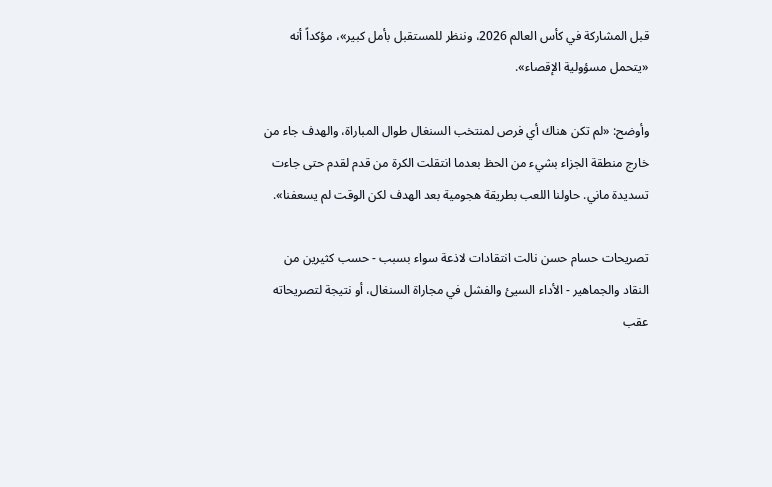قبل المشاركة في كأس العالم 2026، وننظر للمستقبل بأمل كبير»، مؤكداً أنه «يتحمل مسؤولية الإقصاء».

وأوضح: «لم تكن هناك أي فرص لمنتخب السنغال طوال المباراة، والهدف جاء من خارج منطقة الجزاء بشيء من الحظ بعدما انتقلت الكرة من قدم لقدم حتى جاءت تسديدة ماني. حاولنا اللعب بطريقة هجومية بعد الهدف لكن الوقت لم يسعفنا».

تصريحات حسام حسن نالت انتقادات لاذعة سواء بسبب - حسب كثيرين من النقاد والجماهير - الأداء السيئ والفشل في مجاراة السنغال، أو نتيجة لتصريحاته عقب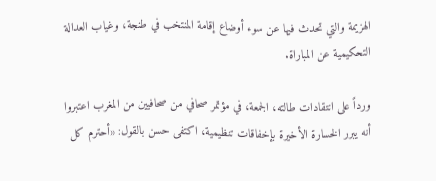الهزيمة والتي تحدث فيها عن سوء أوضاع إقامة المنتخب في طنجة، وغياب العدالة التحكيمية عن المباراة.

ورداً على انتقادات طالته، الجمعة، في مؤتمر صحافي من صحافيين من المغرب اعتبروا أنه يبرر الخسارة الأخيرة بإخفاقات تنظيمية، اكتفى حسن بالقول: «أحترم كل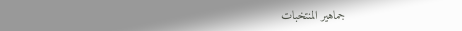جماهير المنتخبات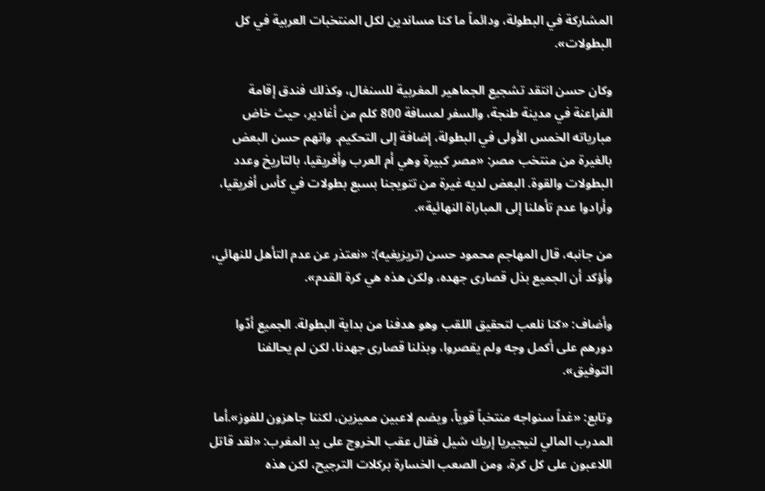المشاركة في البطولة، ودائماً ما كنا مساندين لكل المنتخبات العربية في كل البطولات».

وكان حسن انتقد تشجيع الجماهير المغربية للسنغال، وكذلك فندق إقامة الفراعنة في مدينة طنجة، والسفر لمسافة 800 كلم من أغادير، حيث خاض مبارياته الخمس الأولى في البطولة، إضافة إلى التحكيم. واتهم حسن البعض بالغيرة من منتخب مصر: «مصر كبيرة وهي أم العرب وأفريقيا، بالتاريخ وعدد البطولات والقوة. البعض لديه غيرة من تتويجنا بسبع بطولات في كأس أفريقيا، وأرادوا عدم تأهلنا إلى المباراة النهائية».

من جانبه، قال المهاجم محمود حسن (تريزيغيه): «نعتذر عن عدم التأهل للنهائي، وأؤكد أن الجميع بذل قصارى جهده، ولكن هذه هي كرة القدم».

وأضاف: «كنا نلعب لتحقيق اللقب وهو هدفنا من بداية البطولة. الجميع أدّوا دورهم على أكمل وجه ولم يقصروا، وبذلنا قصارى جهدنا، لكن لم يحالفنا التوفيق».

وتابع: «غداً سنواجه منتخباً قوياً، ويضم لاعبين مميزين، لكننا جاهزون للفوز».أما المدرب المالي لنيجيريا إريك شيل فقال عقب الخروج على يد المغرب: «لقد قاتل اللاعبون على كل كرة، ومن الصعب الخسارة بركلات الترجيح، لكن هذه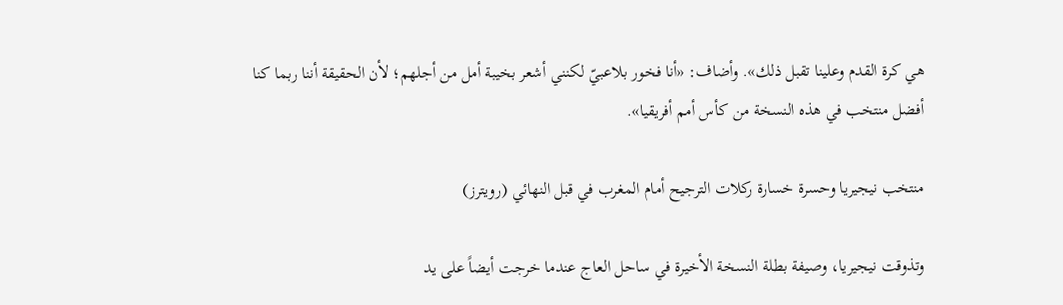هي كرة القدم وعلينا تقبل ذلك». وأضاف: «أنا فخور بلاعبيّ لكنني أشعر بخيبة أمل من أجلهم؛ لأن الحقيقة أننا ربما كنا أفضل منتخب في هذه النسخة من كأس أمم أفريقيا».

منتخب نيجيريا وحسرة خسارة ركلات الترجيح أمام المغرب في قبل النهائي (رويترز)

وتذوقت نيجيريا، وصيفة بطلة النسخة الأخيرة في ساحل العاج عندما خرجت أيضاً على يد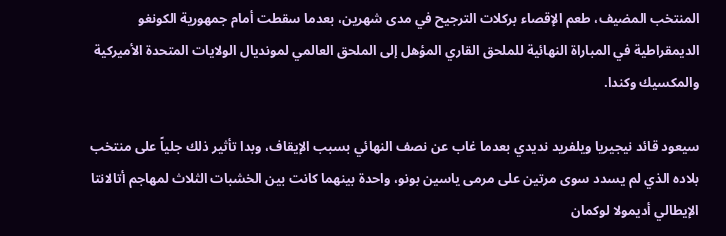المنتخب المضيف، طعم الإقصاء بركلات الترجيح في مدى شهرين، بعدما سقطت أمام جمهورية الكونغو الديمقراطية في المباراة النهائية للملحق القاري المؤهل إلى الملحق العالمي لمونديال الولايات المتحدة الأميركية والمكسيك وكندا.

سيعود قائد نيجيريا ويلفريد نديدي بعدما غاب عن نصف النهائي بسبب الإيقاف، وبدا تأثير ذلك جلياً على منتخب بلاده الذي لم يسدد سوى مرتين على مرمى ياسين بونو، واحدة بينهما كانت بين الخشبات الثلاث لمهاجم أتالانتا الإيطالي أديمولا لوكمان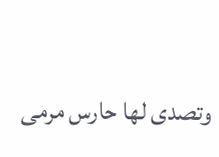وتصدى لها حارس مرمى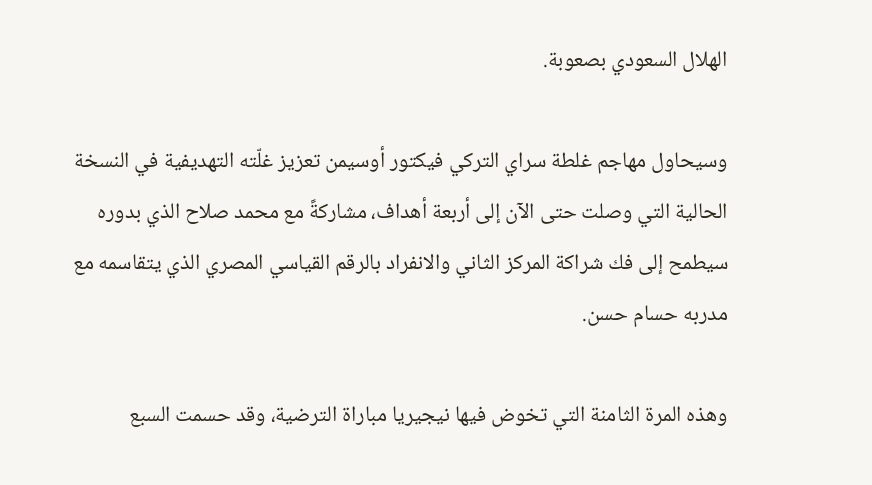الهلال السعودي بصعوبة.

وسيحاول مهاجم غلطة سراي التركي فيكتور أوسيمن تعزيز غلّته التهديفية في النسخة الحالية التي وصلت حتى الآن إلى أربعة أهداف، مشاركةً مع محمد صلاح الذي بدوره سيطمح إلى فك شراكة المركز الثاني والانفراد بالرقم القياسي المصري الذي يتقاسمه مع مدربه حسام حسن.

وهذه المرة الثامنة التي تخوض فيها نيجيريا مباراة الترضية، وقد حسمت السبع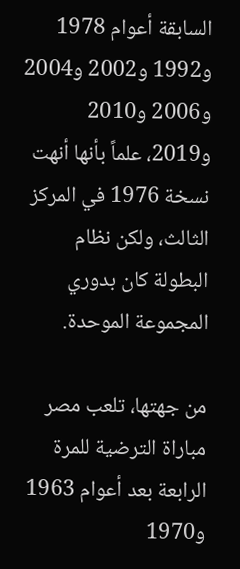السابقة أعوام 1978 و1992 و2002 و2004 و2006 و2010 و2019، علماً بأنها أنهت نسخة 1976 في المركز الثالث، ولكن نظام البطولة كان بدوري المجموعة الموحدة.

من جهتها، تلعب مصر مباراة الترضية للمرة الرابعة بعد أعوام 1963 و1970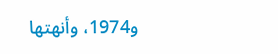و1974، وأنهتها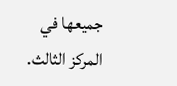جميعها في المركز الثالث.